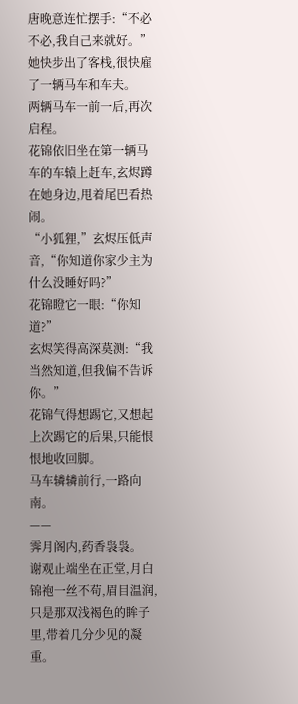唐晚意连忙摆手:“不必不必,我自己来就好。”
她快步出了客栈,很快雇了一辆马车和车夫。
两辆马车一前一后,再次启程。
花锦依旧坐在第一辆马车的车辕上赶车,玄烬蹲在她身边,甩着尾巴看热闹。
“小狐狸,”玄烬压低声音,“你知道你家少主为什么没睡好吗?”
花锦瞪它一眼:“你知道?”
玄烬笑得高深莫测:“我当然知道,但我偏不告诉你。”
花锦气得想踢它,又想起上次踢它的后果,只能恨恨地收回脚。
马车辚辚前行,一路向南。
——
霁月阁内,药香袅袅。
谢观止端坐在正堂,月白锦袍一丝不苟,眉目温润,只是那双浅褐色的眸子里,带着几分少见的凝重。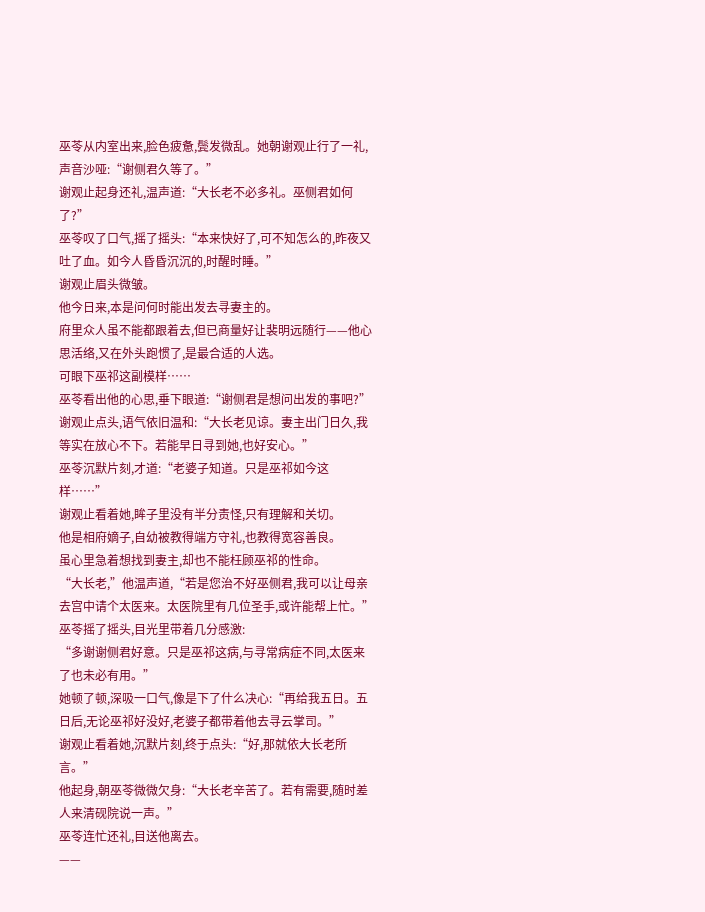巫苓从内室出来,脸色疲惫,鬓发微乱。她朝谢观止行了一礼,声音沙哑:“谢侧君久等了。”
谢观止起身还礼,温声道:“大长老不必多礼。巫侧君如何了?”
巫苓叹了口气,摇了摇头:“本来快好了,可不知怎么的,昨夜又吐了血。如今人昏昏沉沉的,时醒时睡。”
谢观止眉头微皱。
他今日来,本是问何时能出发去寻妻主的。
府里众人虽不能都跟着去,但已商量好让裴明远随行——他心思活络,又在外头跑惯了,是最合适的人选。
可眼下巫祁这副模样……
巫苓看出他的心思,垂下眼道:“谢侧君是想问出发的事吧?”
谢观止点头,语气依旧温和:“大长老见谅。妻主出门日久,我等实在放心不下。若能早日寻到她,也好安心。”
巫苓沉默片刻,才道:“老婆子知道。只是巫祁如今这样……”
谢观止看着她,眸子里没有半分责怪,只有理解和关切。
他是相府嫡子,自幼被教得端方守礼,也教得宽容善良。
虽心里急着想找到妻主,却也不能枉顾巫祁的性命。
“大长老,”他温声道,“若是您治不好巫侧君,我可以让母亲去宫中请个太医来。太医院里有几位圣手,或许能帮上忙。”
巫苓摇了摇头,目光里带着几分感激:
“多谢谢侧君好意。只是巫祁这病,与寻常病症不同,太医来了也未必有用。”
她顿了顿,深吸一口气,像是下了什么决心:“再给我五日。五日后,无论巫祁好没好,老婆子都带着他去寻云掌司。”
谢观止看着她,沉默片刻,终于点头:“好,那就依大长老所言。”
他起身,朝巫苓微微欠身:“大长老辛苦了。若有需要,随时差人来清砚院说一声。”
巫苓连忙还礼,目送他离去。
——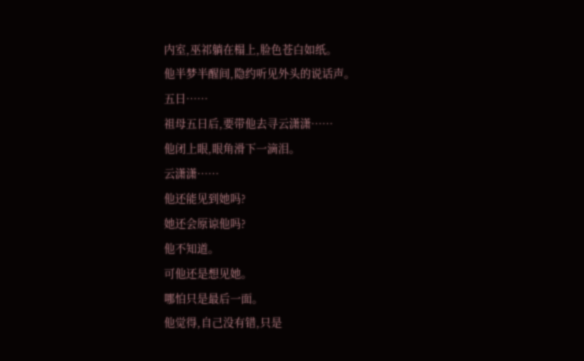内室,巫祁躺在榻上,脸色苍白如纸。
他半梦半醒间,隐约听见外头的说话声。
五日……
祖母五日后,要带他去寻云潇潇……
他闭上眼,眼角滑下一滴泪。
云潇潇……
他还能见到她吗?
她还会原谅他吗?
他不知道。
可他还是想见她。
哪怕只是最后一面。
他觉得,自己没有错,只是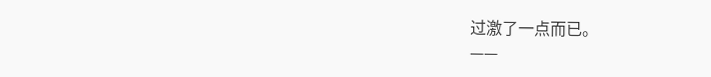过激了一点而已。
——